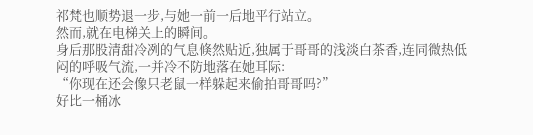祁梵也顺势退一步,与她一前一后地平行站立。
然而,就在电梯关上的瞬间。
身后那股清甜冷冽的气息倏然贴近,独属于哥哥的浅淡白茶香,连同微热低闷的呼吸气流,一并冷不防地落在她耳际:
“你现在还会像只老鼠一样躲起来偷拍哥哥吗?”
好比一桶冰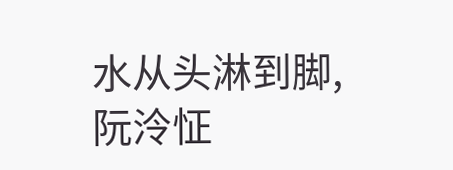水从头淋到脚,阮泠怔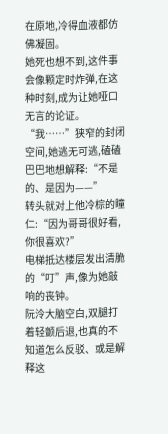在原地,冷得血液都仿佛凝固。
她死也想不到,这件事会像颗定时炸弹,在这种时刻,成为让她哑口无言的论证。
“我……”狭窄的封闭空间,她逃无可逃,磕磕巴巴地想解释:“不是的、是因为——”
转头就对上他冷棕的瞳仁:“因为哥哥很好看,你很喜欢?”
电梯抵达楼层发出清脆的“叮”声,像为她敲响的丧钟。
阮泠大脑空白,双腿打着轻颤后退,也真的不知道怎么反驳、或是解释这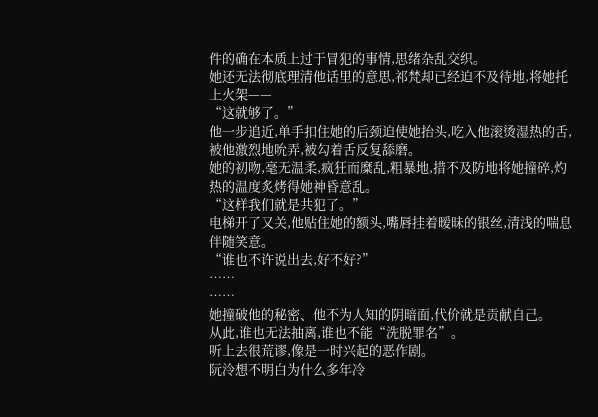件的确在本质上过于冒犯的事情,思绪杂乱交织。
她还无法彻底理清他话里的意思,祁梵却已经迫不及待地,将她托上火架——
“这就够了。”
他一步追近,单手扣住她的后颈迫使她抬头,吃入他滚烫湿热的舌,被他激烈地吮弄,被勾着舌反复舔磨。
她的初吻,毫无温柔,疯狂而糜乱,粗暴地,措不及防地将她撞碎,灼热的温度炙烤得她神昏意乱。
“这样我们就是共犯了。”
电梯开了又关,他贴住她的额头,嘴唇挂着暧昧的银丝,清浅的喘息伴随笑意。
“谁也不许说出去,好不好?”
……
……
她撞破他的秘密、他不为人知的阴暗面,代价就是贡献自己。
从此,谁也无法抽离,谁也不能“洗脱罪名”。
听上去很荒谬,像是一时兴起的恶作剧。
阮泠想不明白为什么多年冷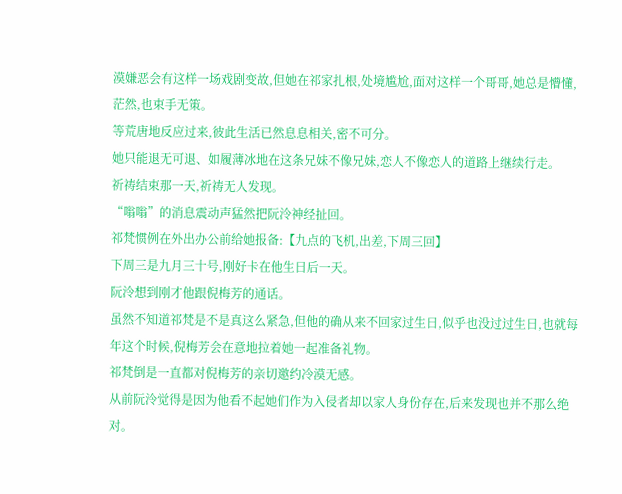漠嫌恶会有这样一场戏剧变故,但她在祁家扎根,处境尴尬,面对这样一个哥哥,她总是懵懂,茫然,也束手无策。
等荒唐地反应过来,彼此生活已然息息相关,密不可分。
她只能退无可退、如履薄冰地在这条兄妹不像兄妹,恋人不像恋人的道路上继续行走。
祈祷结束那一天,祈祷无人发现。
“嗡嗡”的消息震动声猛然把阮泠神经扯回。
祁梵惯例在外出办公前给她报备:【九点的飞机,出差,下周三回】
下周三是九月三十号,刚好卡在他生日后一天。
阮泠想到刚才他跟倪梅芳的通话。
虽然不知道祁梵是不是真这么紧急,但他的确从来不回家过生日,似乎也没过过生日,也就每年这个时候,倪梅芳会在意地拉着她一起准备礼物。
祁梵倒是一直都对倪梅芳的亲切邀约冷漠无感。
从前阮泠觉得是因为他看不起她们作为入侵者却以家人身份存在,后来发现也并不那么绝对。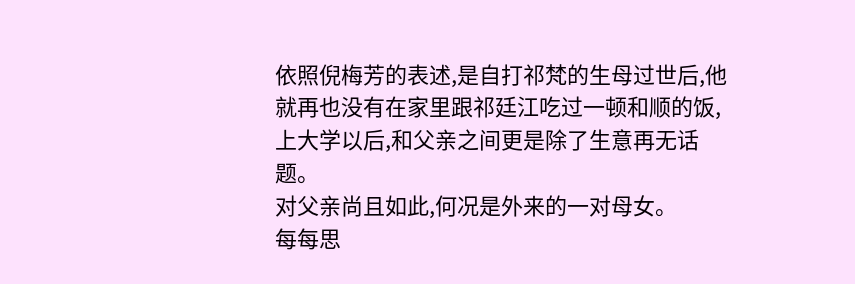依照倪梅芳的表述,是自打祁梵的生母过世后,他就再也没有在家里跟祁廷江吃过一顿和顺的饭,上大学以后,和父亲之间更是除了生意再无话题。
对父亲尚且如此,何况是外来的一对母女。
每每思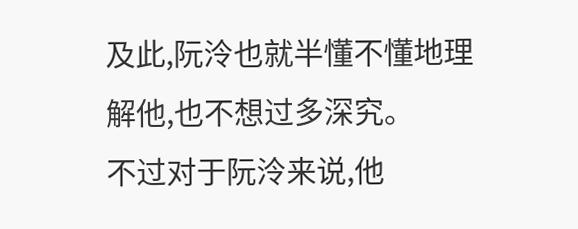及此,阮泠也就半懂不懂地理解他,也不想过多深究。
不过对于阮泠来说,他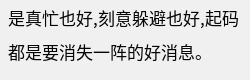是真忙也好,刻意躲避也好,起码都是要消失一阵的好消息。